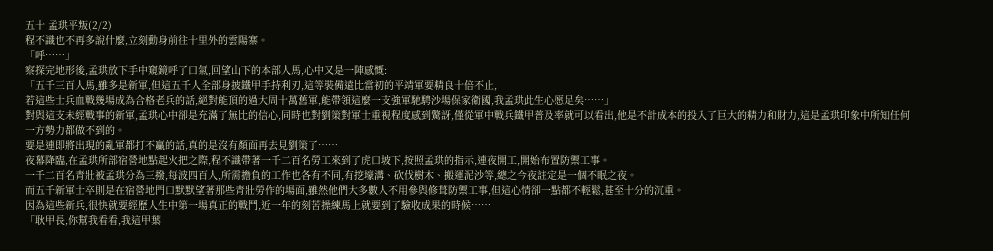五十 孟珙平叛(2/2)
程不識也不再多說什麼,立刻動身前往十里外的雲陽寨。
「呼……」
察探完地形後,孟珙放下手中窺鏡呼了口氣,回望山下的本部人馬,心中又是一陣感慨:
「五千三百人馬,雖多是新軍,但這五千人全部身披鐵甲手持利刃,這等裝備遠比當初的平靖軍要精良十倍不止,
若這些士兵血戰幾場成為合格老兵的話,絕對能頂的過大周十萬舊軍,能帶領這麼一支強軍馳騁沙場保家衛國,我孟珙此生心愿足矣……」
對與這支未經戰事的新軍,孟珙心中卻是充滿了無比的信心,同時也對劉策對軍士重視程度感到驚訝,僅從軍中戰兵鐵甲普及率就可以看出,他是不計成本的投入了巨大的精力和財力,這是孟珙印象中所知任何一方勢力都做不到的。
要是連即將出現的亂軍都打不贏的話,真的是沒有顏面再去見劉策了……
夜幕降臨,在孟珙所部宿營地點起火把之際,程不識帶著一千二百名勞工來到了虎口坡下,按照孟珙的指示,連夜開工,開始布置防禦工事。
一千二百名青壯被孟珙分為三撥,每波四百人,所需擔負的工作也各有不同,有挖壕溝、砍伐樹木、搬運泥沙等,總之今夜註定是一個不眠之夜。
而五千新軍士卒則是在宿營地門口默默望著那些青壯勞作的場面,雖然他們大多數人不用參與修葺防禦工事,但這心情卻一點都不輕鬆,甚至十分的沉重。
因為這些新兵,很快就要經歷人生中第一場真正的戰鬥,近一年的刻苦操練馬上就要到了驗收成果的時候……
「耿甲長,你幫我看看,我這甲葉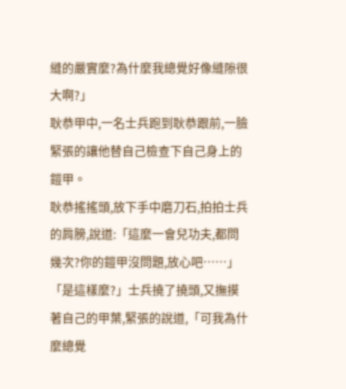縫的嚴實麼?為什麼我總覺好像縫隙很大啊?」
耿恭甲中,一名士兵跑到耿恭跟前,一臉緊張的讓他替自己檢查下自己身上的鎧甲。
耿恭搖搖頭,放下手中磨刀石,拍拍士兵的肩膀,說道:「這麼一會兒功夫,都問幾次?你的鎧甲沒問題,放心吧……」
「是這樣麼?」士兵撓了撓頭,又撫摸著自己的甲葉,緊張的說道,「可我為什麼總覺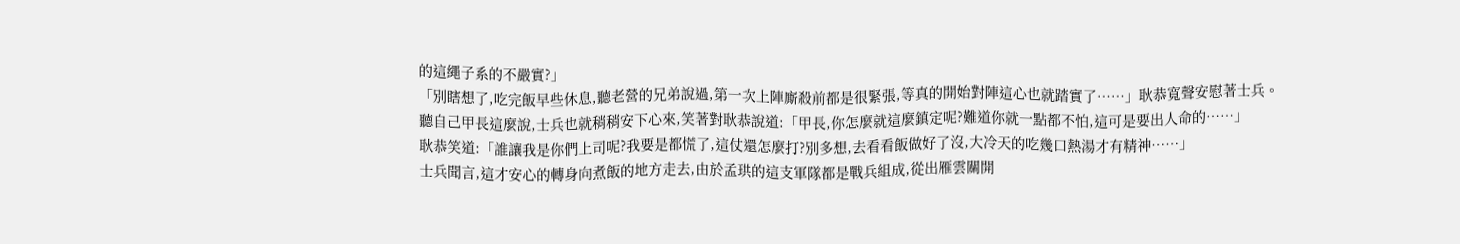的這繩子系的不嚴實?」
「別瞎想了,吃完飯早些休息,聽老營的兄弟說過,第一次上陣廝殺前都是很緊張,等真的開始對陣這心也就踏實了……」耿恭寬聲安慰著士兵。
聽自己甲長這麼說,士兵也就稍稍安下心來,笑著對耿恭說道:「甲長,你怎麼就這麼鎮定呢?難道你就一點都不怕,這可是要出人命的……」
耿恭笑道:「誰讓我是你們上司呢?我要是都慌了,這仗還怎麼打?別多想,去看看飯做好了沒,大冷天的吃幾口熱湯才有精神……」
士兵聞言,這才安心的轉身向煮飯的地方走去,由於孟珙的這支軍隊都是戰兵組成,從出雁雲關開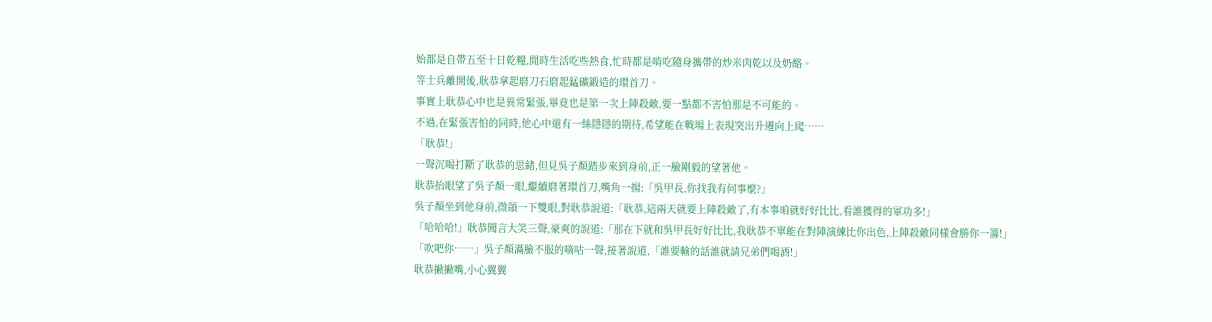始都是自帶五至十日乾糧,閒時生活吃些熱食,忙時都是啃吃隨身攜帶的炒米肉乾以及奶酪。
等士兵離開後,耿恭拿起磨刀石磨起錳礦鍛造的環首刀。
事實上耿恭心中也是異常緊張,畢竟也是第一次上陣殺敵,要一點都不害怕那是不可能的。
不過,在緊張害怕的同時,他心中還有一絲隱隱的期待,希望能在戰場上表現突出升遷向上爬……
「耿恭!」
一聲沉喝打斷了耿恭的思緒,但見吳子顏踏步來到身前,正一臉剛毅的望著他。
耿恭抬眼望了吳子顏一眼,繼續磨著環首刀,嘴角一揚:「吳甲長,你找我有何事麼?」
吳子顏坐到他身前,微頜一下雙眼,對耿恭說道:「耿恭,這兩天就要上陣殺敵了,有本事咱就好好比比,看誰獲得的軍功多!」
「哈哈哈!」耿恭聞言大笑三聲,豪爽的說道:「那在下就和吳甲長好好比比,我耿恭不單能在對陣演練比你出色,上陣殺敵同樣會勝你一籌!」
「吹吧你……」吳子顏滿臉不服的嘀咕一聲,接著說道,「誰要輸的話誰就請兄弟們喝酒!」
耿恭撇撇嘴,小心翼翼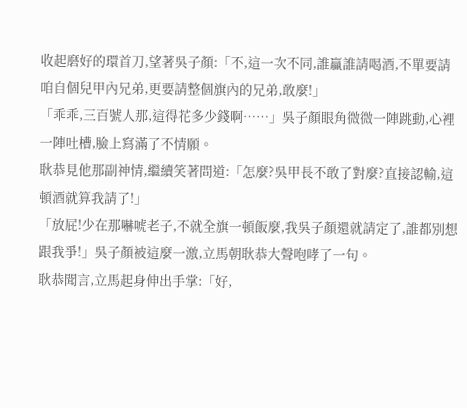收起磨好的環首刀,望著吳子顏:「不,這一次不同,誰贏誰請喝酒,不單要請咱自個兒甲內兄弟,更要請整個旗內的兄弟,敢麼!」
「乖乖,三百號人那,這得花多少錢啊……」吳子顏眼角微微一陣跳動,心裡一陣吐槽,臉上寫滿了不情願。
耿恭見他那副神情,繼續笑著問道:「怎麼?吳甲長不敢了對麼?直接認輸,這頓酒就算我請了!」
「放屁!少在那嚇唬老子,不就全旗一頓飯麼,我吳子顏還就請定了,誰都別想跟我爭!」吳子顏被這麼一激,立馬朝耿恭大聲咆哮了一句。
耿恭聞言,立馬起身伸出手掌:「好,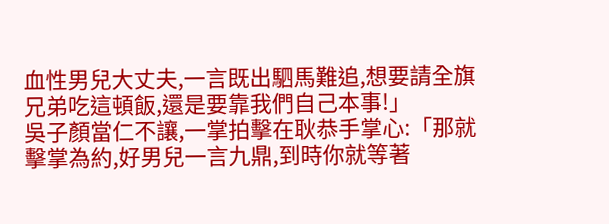血性男兒大丈夫,一言既出駟馬難追,想要請全旗兄弟吃這頓飯,還是要靠我們自己本事!」
吳子顏當仁不讓,一掌拍擊在耿恭手掌心:「那就擊掌為約,好男兒一言九鼎,到時你就等著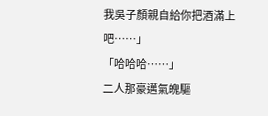我吳子顏親自給你把酒滿上吧……」
「哈哈哈……」
二人那豪邁氣魄驅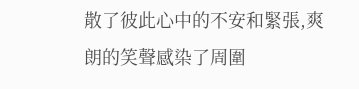散了彼此心中的不安和緊張,爽朗的笑聲感染了周圍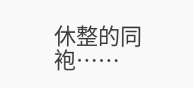休整的同袍……